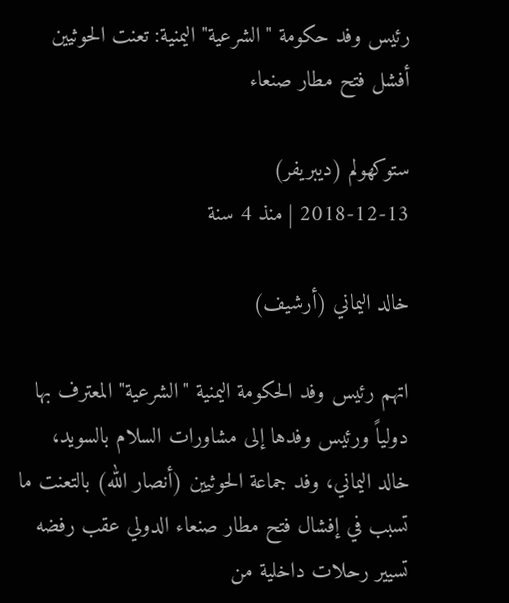رئيس وفد حكومة "الشرعية" اليمنية: تعنت الحوثيين أفشل فتح مطار صنعاء

ستوكهولم (ديبريفر)
2018-12-13 | منذ 4 سنة

خالد اليماني (أرشيف)

اتهم رئيس وفد الحكومة اليمنية "الشرعية" المعترف بها دولياً ورئيس وفدها إلى مشاورات السلام بالسويد، خالد اليماني، وفد جماعة الحوثيين (أنصار الله) بالتعنت ما تسبب في إفشال فتح مطار صنعاء الدولي عقب رفضه تسيير رحلات داخلية من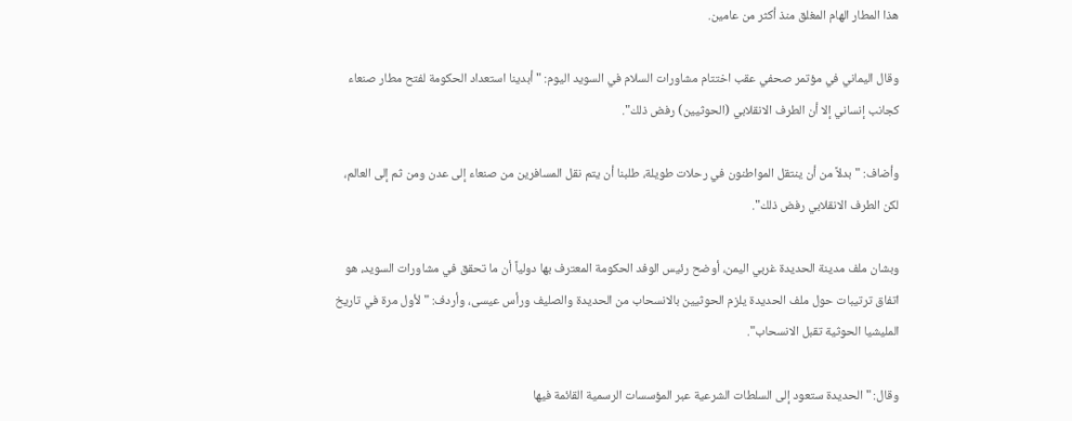هذا المطار الهام المغلق منذ أكثر من عامين.

وقال اليماني في مؤتمر صحفي عقب اختتام مشاورات السلام في السويد اليوم: "أبدينا استعداد الحكومة لفتح مطار صنعاء كجانب إنساني إلا أن الطرف الانقلابي (الحوثيين) رفض ذلك".

وأضاف: "بدلاً من أن ينتقل المواطنون في رحلات طويلة، طلبنا أن يتم نقل المسافرين من صنعاء إلى عدن ومن ثم إلى العالم، لكن الطرف الانقلابي رفض ذلك".

وبشان ملف مدينة الحديدة غربي اليمن، أوضح رئيس الوفد الحكومة المعترف بها دولياً أن ما تحقق في مشاورات السويد، هو اتفاق ترتيبات حول ملف الحديدة يلزم الحوثيين بالانسحاب من الحديدة والصليف ورأس عيسى، وأردف: "لأول مرة في تاريخ المليشيا الحوثية تقبل الانسحاب".

وقال: "الحديدة ستعود إلى السلطات الشرعية عبر المؤسسات الرسمية القائمة فيها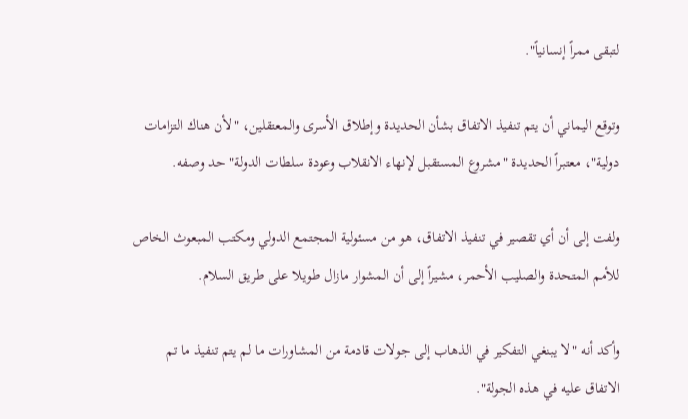لتبقى ممراً إنسانياً".

وتوقع اليماني أن يتم تنفيذ الاتفاق بشأن الحديدة وإطلاق الأسرى والمعتقلين، "لأن هناك التزامات دولية"، معتبراً الحديدة "مشروع المستقبل لإنهاء الانقلاب وعودة سلطات الدولة" حد وصفه.

ولفت إلى أن أي تقصير في تنفيذ الاتفاق، هو من مسئولية المجتمع الدولي ومكتب المبعوث الخاص للأمم المتحدة والصليب الأحمر، مشيراً إلى أن المشوار مازال طويلا على طريق السلام.

وأكد أنه "لا يبنغي التفكير في الذهاب إلى جولات قادمة من المشاورات ما لم يتم تنفيذ ما تم الاتفاق عليه في هذه الجولة".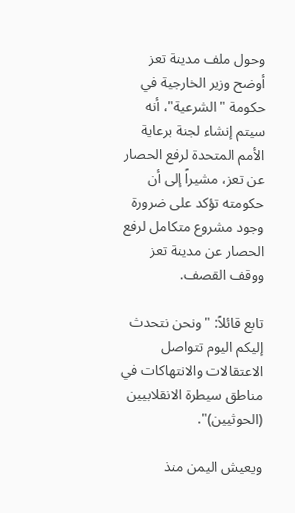وحول ملف مدينة تعز أوضح وزير الخارجية في حكومة "الشرعية"، أنه سيتم إنشاء لجنة برعاية الأمم المتحدة لرفع الحصار عن تعز، مشيراً إلى أن حكومته تؤكد على ضرورة وجود مشروع متكامل لرفع الحصار عن مدينة تعز ووقف القصف.

تابع قائلاً: "ونحن نتحدث إليكم اليوم تتواصل الاعتقالات والانتهاكات في مناطق سيطرة الانقلابيين (الحوثيين)".

ويعيش اليمن منذ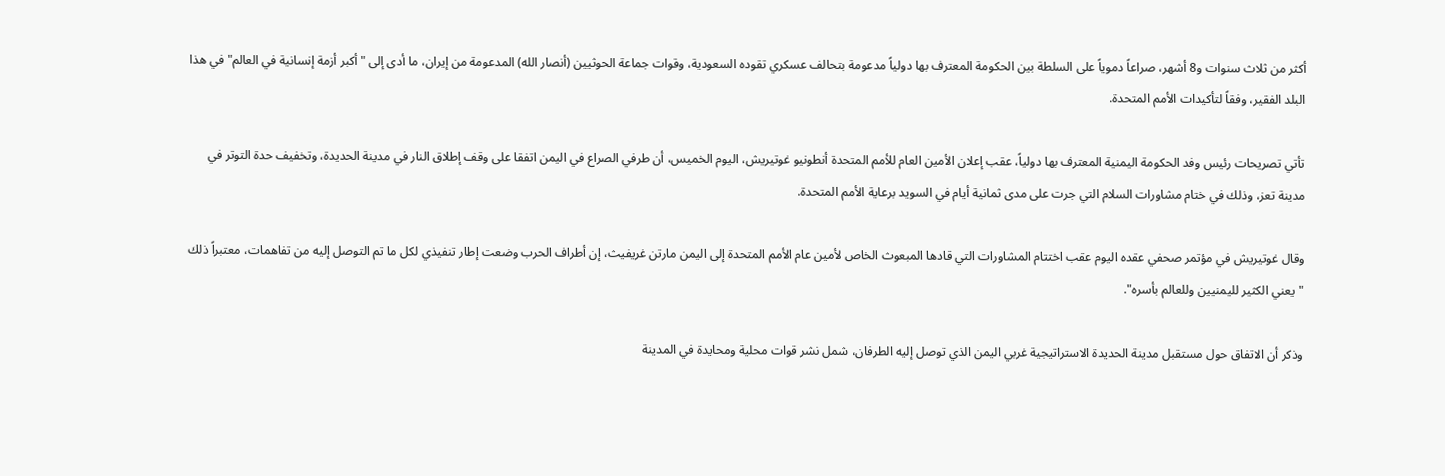أكثر من ثلاث سنوات و8 أشهر، صراعاً دموياً على السلطة بين الحكومة المعترف بها دولياً مدعومة بتحالف عسكري تقوده السعودية، وقوات جماعة الحوثيين (أنصار الله) المدعومة من إيران، ما أدى إلى "أكبر أزمة إنسانية في العالم" في هذا البلد الفقير، وفقاً لتأكيدات الأمم المتحدة.

تأتي تصريحات رئيس وفد الحكومة اليمنية المعترف بها دولياً، عقب إعلان الأمين العام للأمم المتحدة أنطونيو غوتيريش، اليوم الخميس، أن طرفي الصراع في اليمن اتفقا على وقف إطلاق النار في مدينة الحديدة، وتخفيف حدة التوتر في مدينة تعز، وذلك في ختام مشاورات السلام التي جرت على مدى ثمانية أيام في السويد برعاية الأمم المتحدة.

وقال غوتيريش في مؤتمر صحفي عقده اليوم عقب اختتام المشاورات التي قادها المبعوث الخاص لأمين عام الأمم المتحدة إلى اليمن مارتن غريفيث، إن أطراف الحرب وضعت إطار تنفيذي لكل ما تم التوصل إليه من تفاهمات، معتبراً ذلك "يعني الكثير لليمنيين وللعالم بأسره".

وذكر أن الاتفاق حول مستقبل مدينة الحديدة الاستراتيجية غربي اليمن الذي توصل إليه الطرفان، شمل نشر قوات محلية ومحايدة في المدينة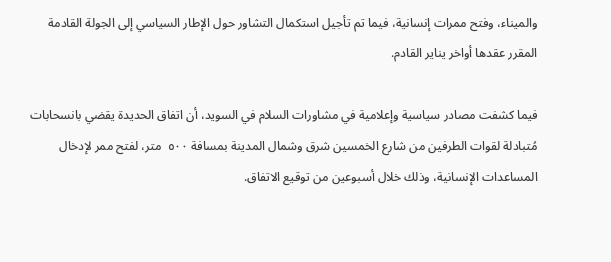والميناء، وفتح ممرات إنسانية، فيما تم تأجيل استكمال التشاور حول الإطار السياسي إلى الجولة القادمة المقرر عقدها أواخر يناير القادم.

فيما كشفت مصادر سياسية وإعلامية في مشاورات السلام في السويد، أن اتفاق الحديدة يقضي بانسحابات مُتبادلة لقوات الطرفين من شارع الخمسين شرق وشمال المدينة بمسافة ٥٠٠  متر، لفتح ممر لإدخال المساعدات الإنسانية، وذلك خلال أسبوعين من توقيع الاتفاق.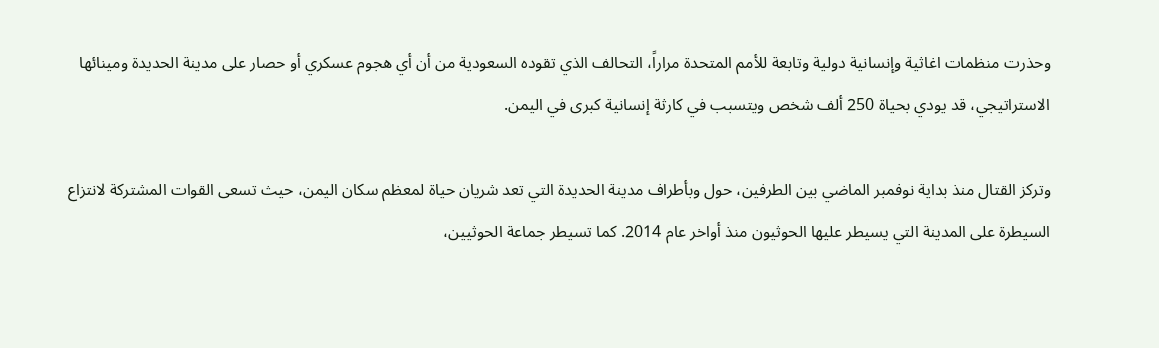وحذرت منظمات اغاثية وإنسانية دولية وتابعة للأمم المتحدة مراراً، التحالف الذي تقوده السعودية من أن أي هجوم عسكري أو حصار على مدينة الحديدة ومينائها الاستراتيجي، قد يودي بحياة 250 ألف شخص ويتسبب في كارثة إنسانية كبرى في اليمن.

وتركز القتال منذ بداية نوفمبر الماضي بين الطرفين، حول وبأطراف مدينة الحديدة التي تعد شريان حياة لمعظم سكان اليمن، حيث تسعى القوات المشتركة لانتزاع السيطرة على المدينة التي يسيطر عليها الحوثيون منذ أواخر عام 2014. كما تسيطر جماعة الحوثيين،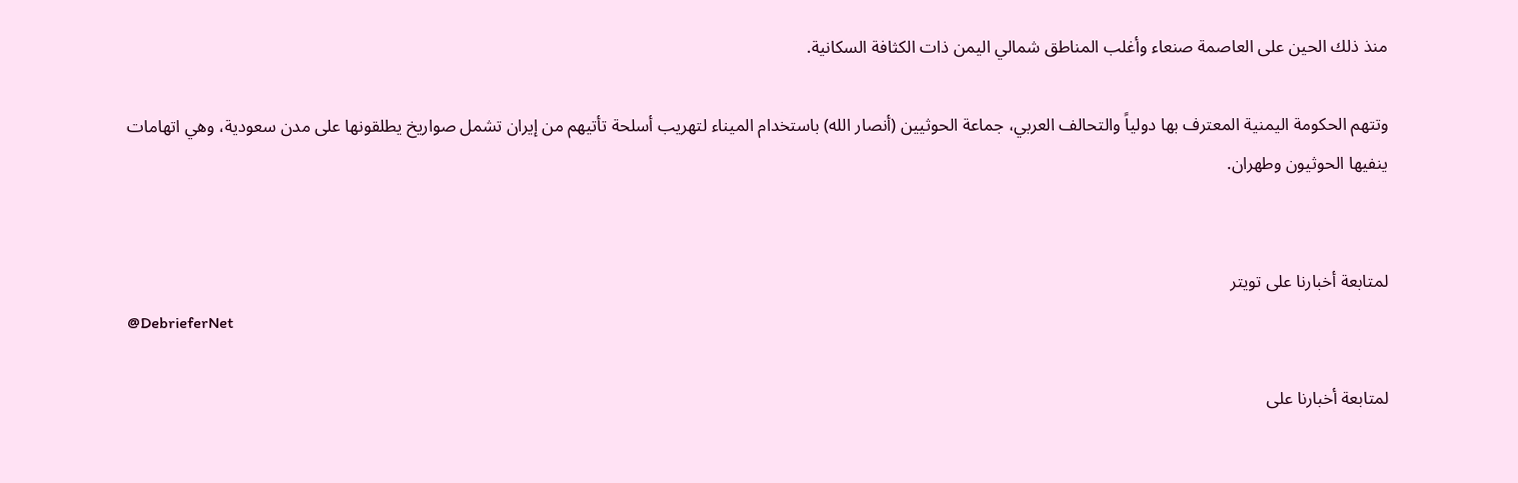منذ ذلك الحين على العاصمة صنعاء وأغلب المناطق شمالي اليمن ذات الكثافة السكانية.

وتتهم الحكومة اليمنية المعترف بها دولياً والتحالف العربي، جماعة الحوثيين (أنصار الله) باستخدام الميناء لتهريب أسلحة تأتيهم من إيران تشمل صواريخ يطلقونها على مدن سعودية، وهي اتهامات ينفيها الحوثيون وطهران.


لمتابعة أخبارنا على تويتر
@DebrieferNet

لمتابعة أخبارنا على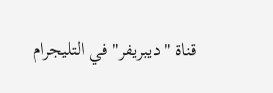قناة "ديبريفر" في التليجرام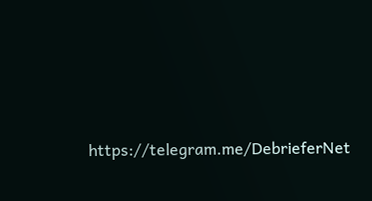https://telegram.me/DebrieferNet